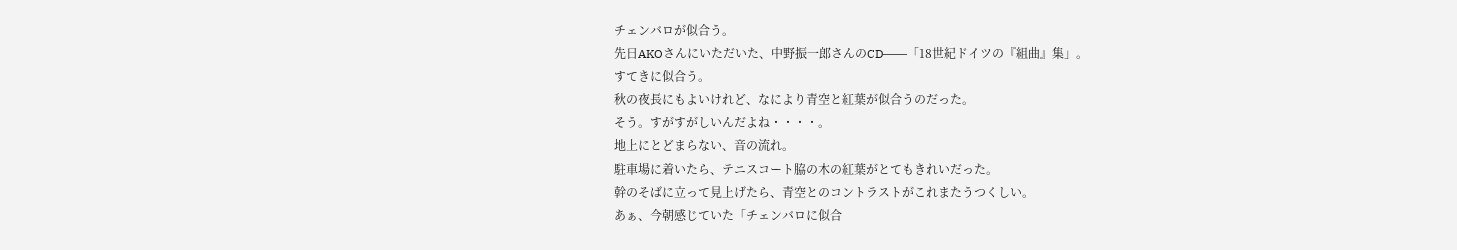チェンバロが似合う。
先日AKOさんにいただいた、中野振一郎さんのCD――「18世紀ドイツの『組曲』集」。
すてきに似合う。
秋の夜長にもよいけれど、なにより青空と紅葉が似合うのだった。
そう。すがすがしいんだよね・・・・。
地上にとどまらない、音の流れ。
駐車場に着いたら、テニスコート脇の木の紅葉がとてもきれいだった。
幹のそばに立って見上げたら、青空とのコントラストがこれまたうつくしい。
あぁ、今朝感じていた「チェンバロに似合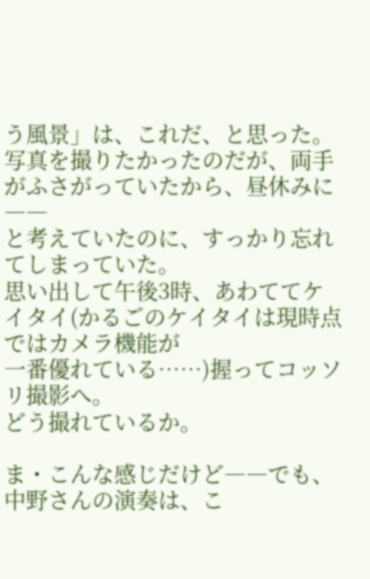う風景」は、これだ、と思った。
写真を撮りたかったのだが、両手がふさがっていたから、昼休みに――
と考えていたのに、すっかり忘れてしまっていた。
思い出して午後3時、あわててケイタイ(かるごのケイタイは現時点ではカメラ機能が
一番優れている……)握ってコッソリ撮影へ。
どう撮れているか。

ま・こんな感じだけど――でも、中野さんの演奏は、こ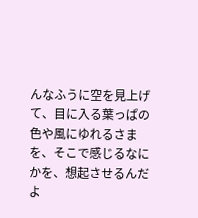んなふうに空を見上げて、目に入る葉っぱの
色や風にゆれるさまを、そこで感じるなにかを、想起させるんだよ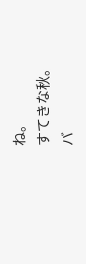ね。
すてきな秋。
バ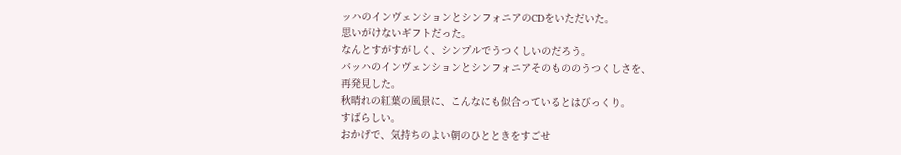ッハのインヴェンションとシンフォニアのCDをいただいた。
思いがけないギフトだった。
なんとすがすがしく、シンプルでうつくしいのだろう。
バッハのインヴェンションとシンフォニアそのもののうつくしさを、
再発見した。
秋晴れの紅葉の風景に、こんなにも似合っているとはびっくり。
すばらしい。
おかげで、気持ちのよい朝のひとときをすごせ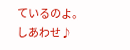ているのよ。
しあわせ♪